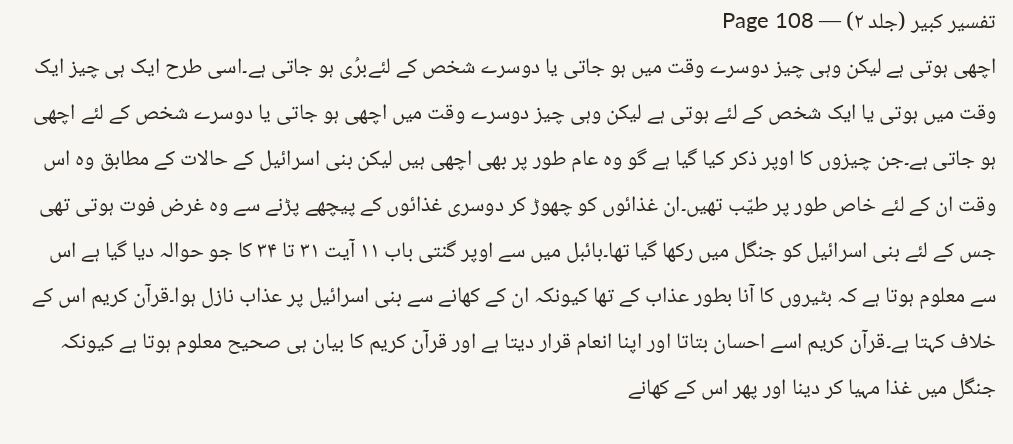تفسیر کبیر (جلد ۲) — Page 108
اچھی ہوتی ہے لیکن وہی چیز دوسرے وقت میں ہو جاتی یا دوسرے شخص کے لئےبرُی ہو جاتی ہے۔اسی طرح ایک ہی چیز ایک وقت میں ہوتی یا ایک شخص کے لئے ہوتی ہے لیکن وہی چیز دوسرے وقت میں اچھی ہو جاتی یا دوسرے شخص کے لئے اچھی ہو جاتی ہے۔جن چیزوں کا اوپر ذکر کیا گیا ہے گو وہ عام طور پر بھی اچھی ہیں لیکن بنی اسرائیل کے حالات کے مطابق وہ اس وقت ان کے لئے خاص طور پر طیّب تھیں۔ان غذائوں کو چھوڑ کر دوسری غذائوں کے پیچھے پڑنے سے وہ غرض فوت ہوتی تھی جس کے لئے بنی اسرائیل کو جنگل میں رکھا گیا تھا۔بائبل میں سے اوپر گنتی باب ۱۱ آیت ۳۱ تا ۳۴ کا جو حوالہ دیا گیا ہے اس سے معلوم ہوتا ہے کہ بٹیروں کا آنا بطور عذاب کے تھا کیونکہ ان کے کھانے سے بنی اسرائیل پر عذاب نازل ہوا۔قرآن کریم اس کے خلاف کہتا ہے۔قرآن کریم اسے احسان بتاتا اور اپنا انعام قرار دیتا ہے اور قرآن کریم کا بیان ہی صحیح معلوم ہوتا ہے کیونکہ جنگل میں غذا مہیا کر دینا اور پھر اس کے کھانے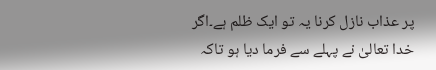پر عذاب نازل کرنا یہ تو ایک ظلم ہے۔اگر خدا تعالیٰ نے پہلے سے فرما دیا ہو تاکہ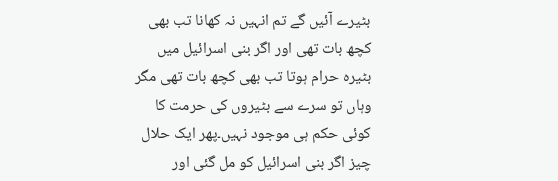بٹیرے آئیں گے تم انہیں نہ کھانا تب بھی کچھ بات تھی اور اگر بنی اسرائیل میں بٹیرہ حرام ہوتا تب بھی کچھ بات تھی مگر وہاں تو سرے سے بٹیروں کی حرمت کا کوئی حکم ہی موجود نہیں۔پھر ایک حلال چیز اگر بنی اسرائیل کو مل گئی اور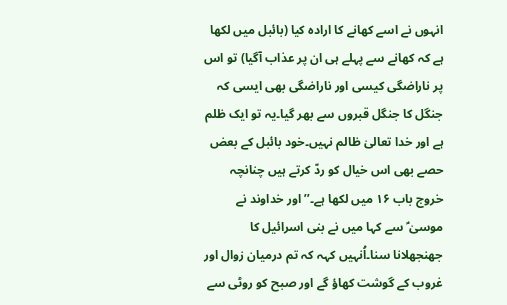انہوں نے اسے کھانے کا ارادہ کیا (بائبل میں لکھا ہے کہ کھانے سے پہلے ہی ان پر عذاب آگیا) تو اس پر ناراضگی کیسی اور ناراضگی بھی ایسی کہ جنگل کا جنگل قبروں سے بھر گیا۔یہ تو ایک ظلم ہے اور خدا تعالیٰ ظالم نہیں۔خود بائبل کے بعض حصے بھی اس خیال کو ردّ کرتے ہیں چنانچہ خروج باب ۱۶ میں لکھا ہے۔’’ اور خداوند نے موسیٰ ؑ سے کہا میں نے بنی اسرائیل کا جھنجھلانا سنا۔اُنہیں کہہ کہ تم درمیان زوال اور غروب کے گوشت کھاؤ گے اور صبح کو روٹی سے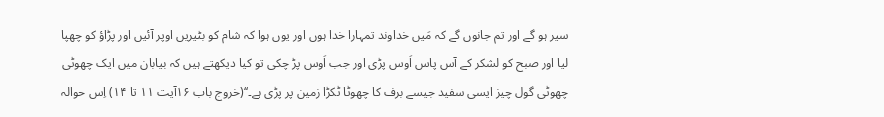سیر ہو گے اور تم جانوں گے کہ مَیں خداوند تمہارا خدا ہوں اور یوں ہوا کہ شام کو بٹیریں اوپر آئیں اور پڑاؤ کو چھپا لیا اور صبح کو لشکر کے آس پاس اَوس پڑی اور جب اَوس پڑ چکی تو کیا دیکھتے ہیں کہ بیابان میں ایک چھوٹی چھوٹی گول چیز ایسی سفید جیسے برف کا چھوٹا ٹکڑا زمین پر پڑی ہے۔‘‘(خروج باب ۱۶آیت ۱۱ تا ۱۴) اِس حوالہ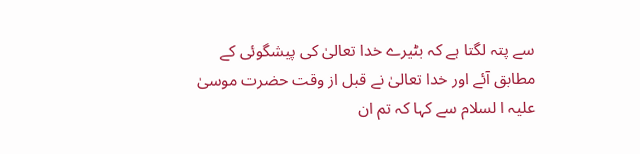سے پتہ لگتا ہے کہ بٹیرے خدا تعالیٰ کی پیشگوئی کے مطابق آئے اور خدا تعالیٰ نے قبل از وقت حضرت موسیٰ علیہ ا لسلام سے کہا کہ تم ان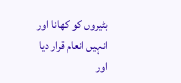بٹیروں کو کھانا اور انہیں انعام قرار دیا اور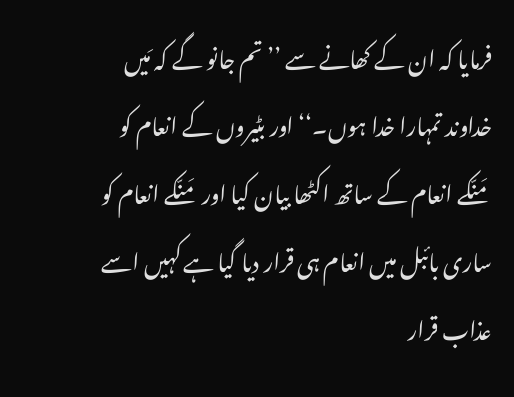فرمایا کہ ان کے کھانے سے ’’تم جانو گے کہ مَیں خداوند تمہارا خدا ہوں۔‘‘ اور بٹیروں کے انعام کو مَنّکے انعام کے ساتھ اکٹھا بیان کیا اور مَنّکے انعام کو ساری بائبل میں انعام ہی قرار دیا گیا ہے کہیں اسے عذاب قرار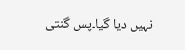نہیں دیا گیا۔پس گنتی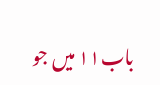باب۱۱ میں جو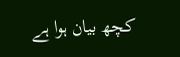کچھ بیان ہوا ہے